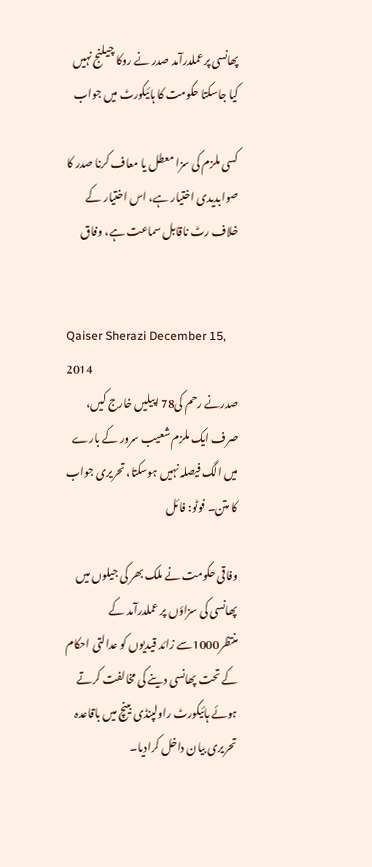پھانسی پرعملدرآمد صدر نے روکا چیلنج نہیں کیا جاسکتا حکومت کا ہائیکورٹ میں جواب

کسی ملزم کی سزا معطل یا معاف کرنا صدر کا صوابدیدی اختیار ہے، اس اختیار کے خلاف رٹ ناقابل سماعت ہے، وفاق


Qaiser Sherazi December 15, 2014
صدرنے رحم کی78 اپیلیں خارج کیں، صرف ایک ملزم شعیب سرور کے بارے میں الگ فیصلہ نہیں ہوسکتا، تحریری جواب کا متن۔ فوٹو: فائل

وفاقی حکومت نے ملک بھر کی جیلوں میں پھانسی کی سزاؤں پر عملدرآمد کے منتظر1000سے زائد قیدیوں کو عدالتی احکام کے تحت پھانسی دینے کی مخالفت کرتے ہوئے ہائیکورٹ راولپنڈی بینچ میں باقاعدہ تحریری بیان داخل کرادیا۔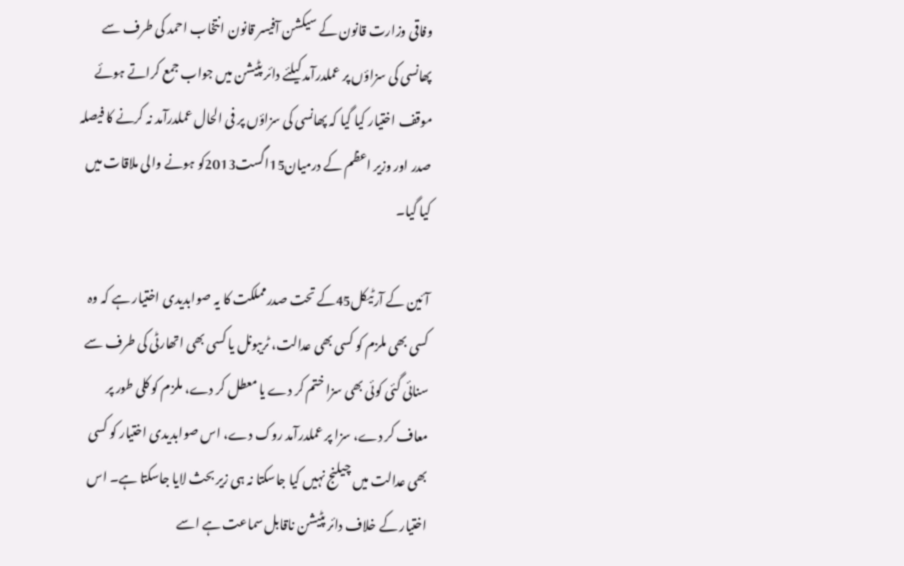وفاقی وزارت قانون کے سیکشن آفیسر قانون انتخاب احمد کی طرف سے پھانسی کی سزاؤں پر عملدرآمد کیلئے دائر پٹیشن میں جواب جمع کراتے ہوئے موقف اختیار کیا گیا کہ پھانسی کی سزاؤں پر فی الحال عملدرآمد نہ کرنے کا فیصلہ صدر اور وزیر اعظم کے درمیان15اگست2013کو ہونے والی ملاقات میں کیا گیا۔

آئین کے آرٹیکل45کے تحت صدرمملکت کا یہ صوابدیدی اختیار ہے کہ وہ کسی بھی ملزم کو کسی بھی عدالت، ٹریبونل یا کسی بھی اتھارٹی کی طرف سے سنائی گئی کوئی بھی سزا ختم کر دے یا معطل کر دے، ملزم کو کلی طور پر معاف کر دے، سزا پر عملدرآمد روک دے، اس صوابدیدی اختیار کو کسی بھی عدالت میں چیلنج نہیں کیا جاسکتا نہ ہی زیر بحث لایا جاسکتا ہے۔ اس اختیار کے خلاف دائر پٹیشن ناقابل سماعت ہے اسے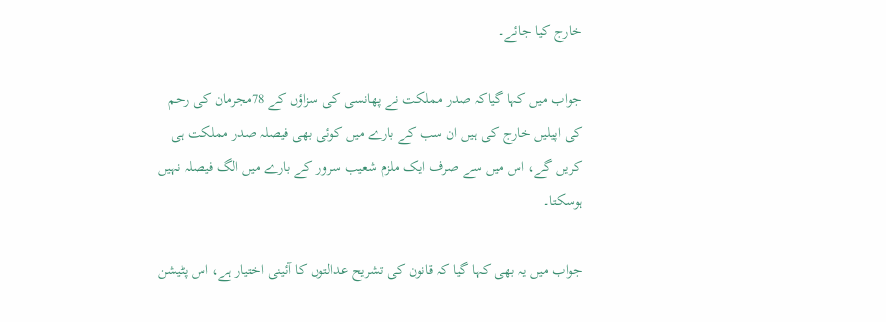خارج کیا جائے۔

جواب میں کہا گیاکہ صدر مملکت نے پھانسی کی سزاؤں کے 78مجرمان کی رحم کی اپیلیں خارج کی ہیں ان سب کے بارے میں کوئی بھی فیصلہ صدر مملکت ہی کریں گے، اس میں سے صرف ایک ملزم شعیب سرور کے بارے میں الگ فیصلہ نہیں ہوسکتا۔

جواب میں یہ بھی کہا گیا کہ قانون کی تشریح عدالتوں کا آئینی اختیار ہے، اس پٹیشن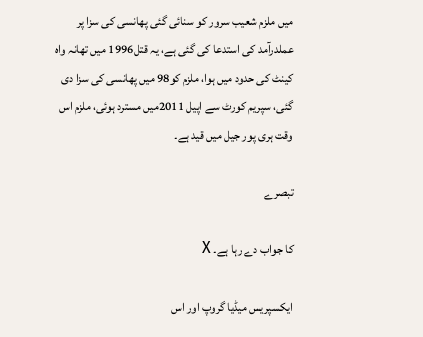میں ملزم شعیب سرور کو سنائی گئی پھانسی کی سزا پر عملدرآمد کی استدعا کی گئی ہے، یہ قتل1996 میں تھانہ واہ کینٹ کی حدود میں ہوا، ملزم کو98 میں پھانسی کی سزا دی گئی، سپریم کورٹ سے اپیل 2011میں مسترد ہوئی، ملزم اس وقت ہری پور جیل میں قید ہے۔

تبصرے

کا جواب دے رہا ہے۔ X

ایکسپریس میڈیا گروپ اور اس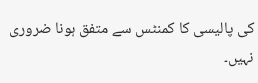کی پالیسی کا کمنٹس سے متفق ہونا ضروری نہیں۔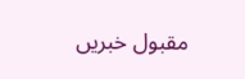مقبول خبریں